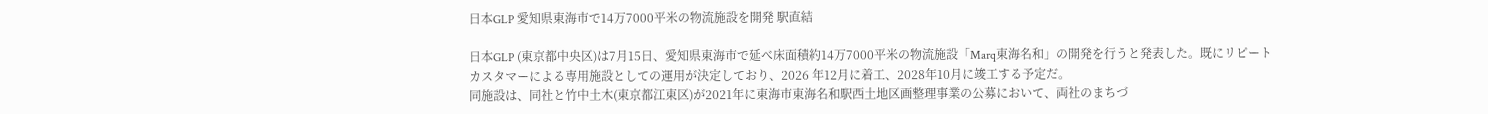日本GLP 愛知県東海市で14万7000平米の物流施設を開発 駅直結

日本GLP (東京都中央区)は7月15日、愛知県東海市で延べ床面積約14万7000平米の物流施設「Marq東海名和」の開発を行うと発表した。既にリピートカスタマーによる専用施設としての運用が決定しており、2026 年12月に着工、2028年10月に竣工する予定だ。
同施設は、同社と竹中土木(東京都江東区)が2021年に東海市東海名和駅西土地区画整理事業の公募において、両社のまちづ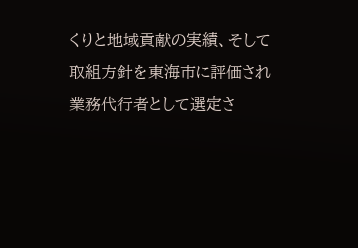くりと地域貢献の実績、そして取組方針を東海市に評価され業務代行者として選定さ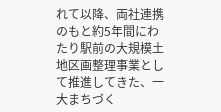れて以降、両社連携のもと約5年間にわたり駅前の大規模土地区画整理事業として推進してきた、一大まちづく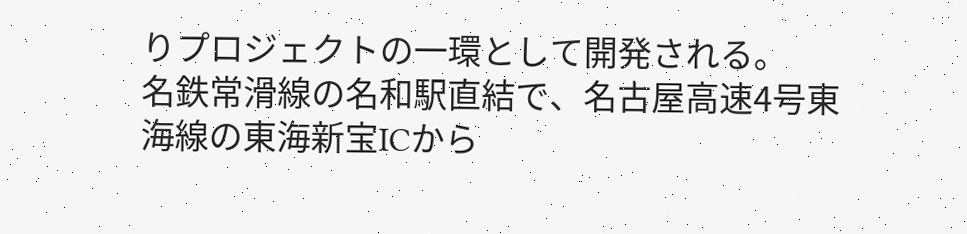りプロジェクトの一環として開発される。
名鉄常滑線の名和駅直結で、名古屋高速4号東海線の東海新宝ICから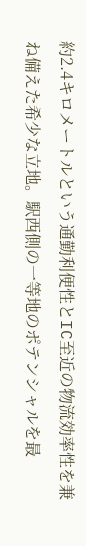約2.4キロメートルという通勤利便性とIC至近の物流効率性を兼ね備えた希少な立地。駅西側の一等地のポテンシャルを最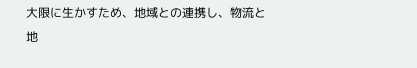大限に生かすため、地域との連携し、物流と地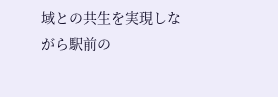域との共生を実現しながら駅前の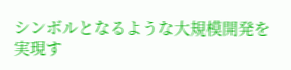シンボルとなるような大規模開発を実現す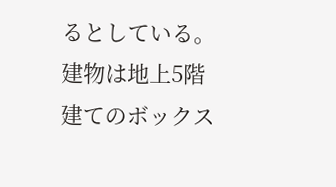るとしている。建物は地上5階建てのボックス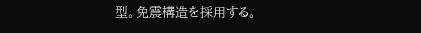型。免震構造を採用する。